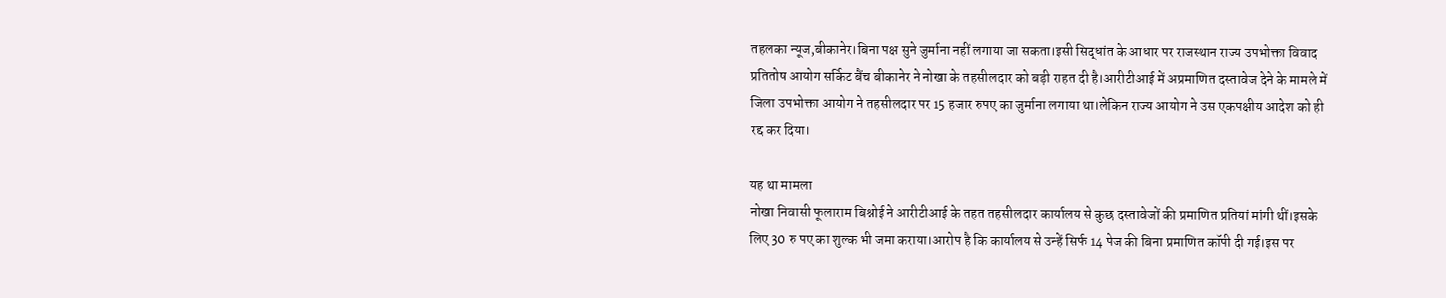तहलका न्यूज,बीकानेर।बिना पक्ष सुने जुर्माना नहीं लगाया जा सकता।इसी सिद्धांत के आधार पर राजस्थान राज्य उपभोक्ता विवाद प्रतितोष आयोग सर्किट बैंच बीकानेर ने नोखा के तहसीलदार को बड़ी राहत दी है।आरीटीआई में अप्रमाणित दस्तावेज देने के मामले में जिला उपभोक्ता आयोग ने तहसीलदार पर 15 हजार रुपए का जुर्माना लगाया था।लेकिन राज्य आयोग ने उस एकपक्षीय आदेश को ही रद्द कर दिया।

यह था मामला
नोखा निवासी फूलाराम बिश्नोई ने आरीटीआई के तहत तहसीलदार कार्यालय से कुछ दस्तावेजों की प्रमाणित प्रतियां मांगी थीं।इसके लिए 30 रु पए का शुल्क भी जमा कराया।आरोप है कि कार्यालय से उन्हें सिर्फ 14 पेज की बिना प्रमाणित कॉपी दी गई।इस पर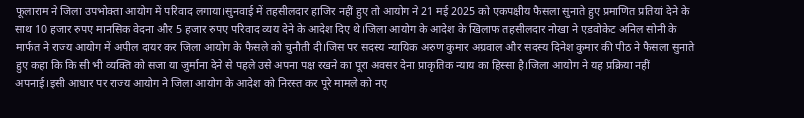फूलाराम ने जिला उपभोक्ता आयोग में परिवाद लगाया।सुनवाई में तहसीलदार हाजिर नहीं हुए तो आयोग ने 21 मई 2025 को एकपक्षीय फैसला सुनाते हुए प्रमाणित प्रतियां देने के साथ 10 हजार रुपए मानसिक वेदना और 5 हजार रुपए परिवाद व्यय देने के आदेश दिए थे।जिला आयोग के आदेश के खिलाफ तहसीलदार नोखा ने एडवोकेट अनिल सोनी के मार्फत ने राज्य आयोग में अपील दायर कर जिला आयोग के फैसले को चुनौती दी।जिस पर सदस्य न्यायिक अरुण कुमार अग्रवाल और सदस्य दिनेश कुमार की पीठ ने फैसला सुनाते हुए कहा कि कि सी भी व्यक्ति को सजा या जुर्माना देने से पहले उसे अपना पक्ष रखने का पूरा अवसर देना प्राकृतिक न्याय का हिस्सा है।जिला आयोग ने यह प्रक्रिया नहीं अपनाई।इसी आधार पर राज्य आयोग ने जिला आयोग के आदेश को निरस्त कर पूरे मामले को नए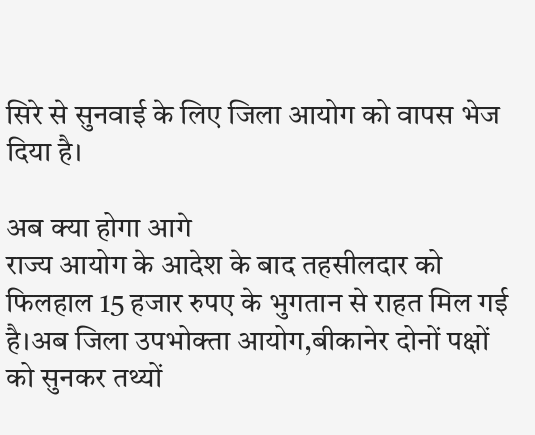सिरे से सुनवाई के लिए जिला आयोग को वापस भेज दिया है।

अब क्या होगा आगे
राज्य आयोग के आदेश के बाद तहसीलदार को फिलहाल 15 हजार रुपए के भुगतान से राहत मिल गई है।अब जिला उपभोक्ता आयोग,बीकानेर दोनों पक्षों को सुनकर तथ्यों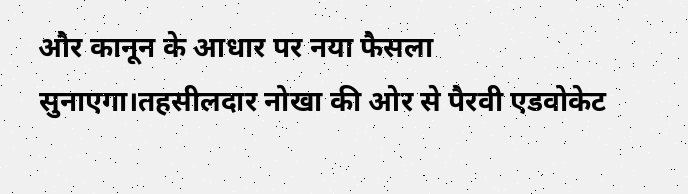और कानून के आधार पर नया फैसला सुनाएगा।तहसीलदार नोखा की ओर से पैरवी एडवोकेट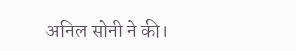अनिल सोनी ने की।